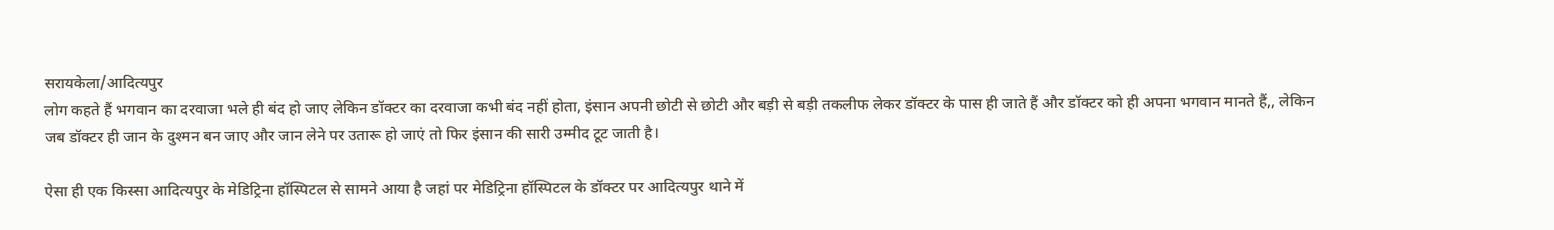सरायकेला/आदित्यपुर
लोग कहते हैं भगवान का दरवाजा भले ही बंद हो जाए लेकिन डॉक्टर का दरवाजा कभी बंद नहीं होता, इंसान अपनी छोटी से छोटी और बड़ी से बड़ी तकलीफ लेकर डॉक्टर के पास ही जाते हैं और डॉक्टर को ही अपना भगवान मानते हैं,, लेकिन जब डॉक्टर ही जान के दुश्मन बन जाए और जान लेने पर उतारू हो जाएं तो फिर इंसान की सारी उम्मीद टूट जाती है।

ऐसा ही एक किस्सा आदित्यपुर के मेडिट्रिना हॉस्पिटल से सामने आया है जहां पर मेडिट्रिना हॉस्पिटल के डॉक्टर पर आदित्यपुर थाने में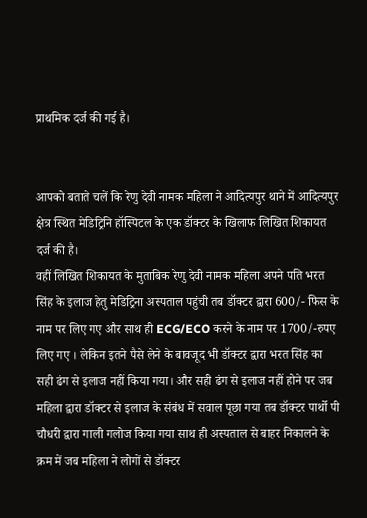प्राथमिक दर्ज की गई है।


आपको बताते चलें कि रेणु देवी नामक महिला ने आदित्यपुर थाने में आदित्यपुर क्षेत्र स्थित मेडिट्रिनि हॉस्पिटल के एक डॉक्टर के खिलाफ लिखित शिकायत दर्ज की है।
वहीं लिखित शिकायत के मुताबिक रेणु देवी नामक महिला अपने पति भरत सिंह के इलाज हेतु मेडिट्रिना अस्पताल पहुंची तब डॉक्टर द्वारा 600/- फिस के नाम पर लिए गए और साथ ही ECG/ECO करने के नाम पर 1700/-रुपए लिए गए । लेकिन इतने पैसे लेने के बावजूद भी डॉक्टर द्वारा भरत सिंह का सही ढंग से इलाज नहीं किया गया। और सही ढंग से इलाज नहीं होने पर जब महिला द्वारा डॉक्टर से इलाज के संबंध में सवाल पूछा गया तब डॉक्टर पार्थो पी चौधरी द्वारा गाली गलोज किया गया साथ ही अस्पताल से बाहर निकालने के क्रम में जब महिला ने लोगों से डॉक्टर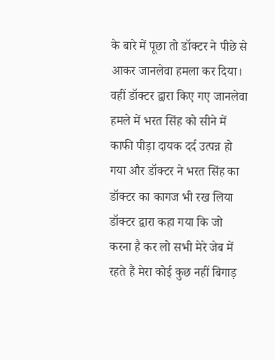के बारे में पूछा तो डॉक्टर ने पीछे से आकर जानलेवा हमला कर दिया।
वहीं डॉक्टर द्वारा किए गए जानलेवा हमले में भरत सिंह को सीने में काफी पीड़ा दायक दर्द उत्पन्न हो गया और डॉक्टर ने भरत सिंह का डॉक्टर का कागज भी रख लिया डॉक्टर द्वारा कहा गया कि जो करना है कर लो सभी मेरे जेब में रहते हैं मेरा कोई कुछ नहीं बिगाड़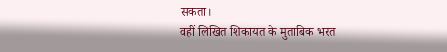सकता।
वहीं लिखित शिकायत के मुताबिक भरत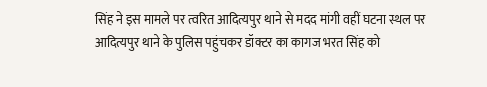सिंह ने इस मामले पर त्वरित आदित्यपुर थाने से मदद मांगी वहीं घटना स्थल पर आदित्यपुर थाने के पुलिस पहुंचकर डॉक्टर का कागज भरत सिंह को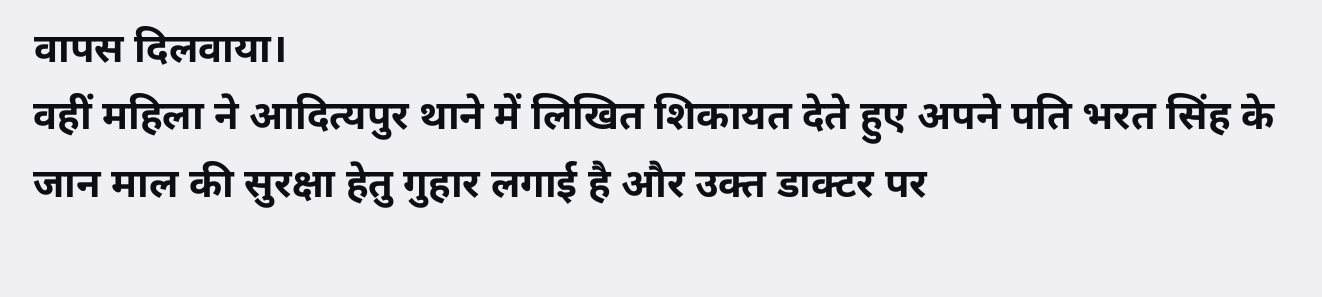वापस दिलवाया।
वहीं महिला ने आदित्यपुर थाने में लिखित शिकायत देते हुए अपने पति भरत सिंह के जान माल की सुरक्षा हेतु गुहार लगाई है और उक्त डाक्टर पर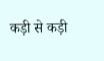कड़ी से कड़ी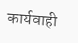कार्यवाही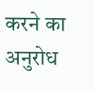करने का अनुरोध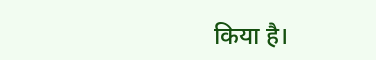किया है।